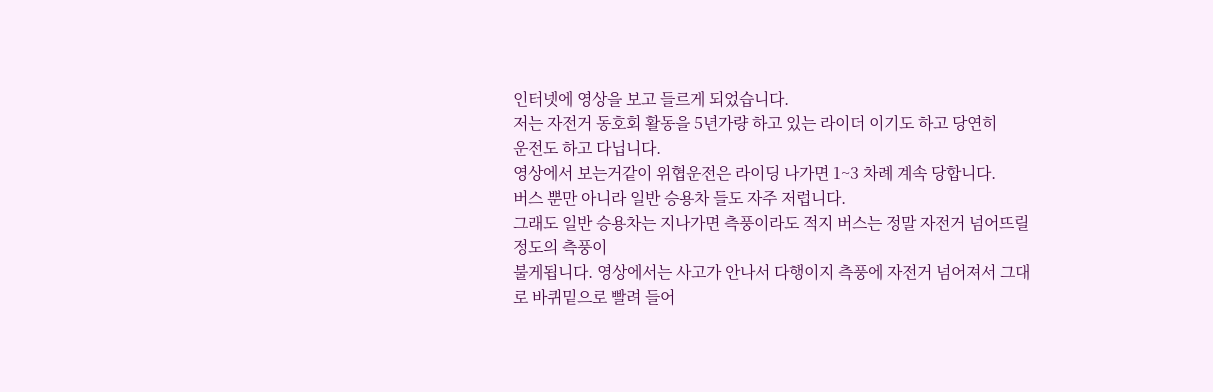인터넷에 영상을 보고 들르게 되었습니다.
저는 자전거 동호회 활동을 5년가량 하고 있는 라이더 이기도 하고 당연히
운전도 하고 다닙니다.
영상에서 보는거같이 위협운전은 라이딩 나가면 1~3 차례 계속 당합니다.
버스 뿐만 아니라 일반 승용차 들도 자주 저럽니다.
그래도 일반 승용차는 지나가면 측풍이라도 적지 버스는 정말 자전거 넘어뜨릴 정도의 측풍이
불게됩니다. 영상에서는 사고가 안나서 다행이지 측풍에 자전거 넘어져서 그대로 바퀴밑으로 빨려 들어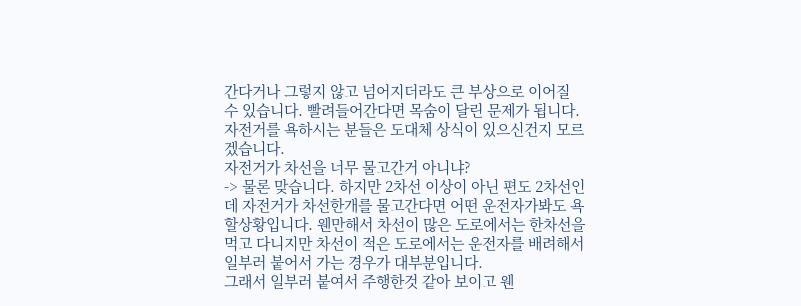간다거나 그렇지 않고 넘어지더라도 큰 부상으로 이어질 수 있습니다. 빨려들어간다면 목숨이 달린 문제가 됩니다.
자전거를 욕하시는 분들은 도대체 상식이 있으신건지 모르겠습니다.
자전거가 차선을 너무 물고간거 아니냐?
-> 물론 맞습니다. 하지만 2차선 이상이 아닌 편도 2차선인데 자전거가 차선한개를 물고간다면 어떤 운전자가봐도 욕할상황입니다. 웬만해서 차선이 많은 도로에서는 한차선을 먹고 다니지만 차선이 적은 도로에서는 운전자를 배려해서 일부러 붙어서 가는 경우가 대부분입니다.
그래서 일부러 붙여서 주행한것 같아 보이고 웬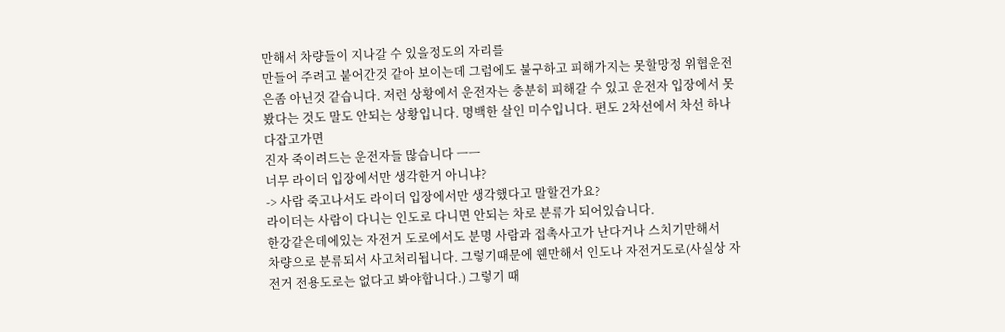만해서 차량들이 지나갈 수 있을정도의 자리를
만들어 주려고 붙어간것 같아 보이는데 그럼에도 불구하고 피해가지는 못할망정 위협운전은좀 아닌것 같습니다. 저런 상황에서 운전자는 충분히 피해갈 수 있고 운전자 입장에서 못봤다는 것도 말도 안되는 상황입니다. 명백한 살인 미수입니다. 편도 2차선에서 차선 하나 다잡고가면
진자 죽이려드는 운전자들 많습니다 ㅡㅡ
너무 라이더 입장에서만 생각한거 아니냐?
-> 사람 죽고나서도 라이더 입장에서만 생각했다고 말할건가요?
라이더는 사람이 다니는 인도로 다니면 안되는 차로 분류가 되어있습니다.
한강같은데에있는 자전거 도로에서도 분명 사람과 접촉사고가 난다거나 스치기만해서
차량으로 분류되서 사고처리됩니다. 그렇기때문에 웬만해서 인도나 자전거도로(사실상 자전거 전용도로는 없다고 봐야합니다.) 그렇기 때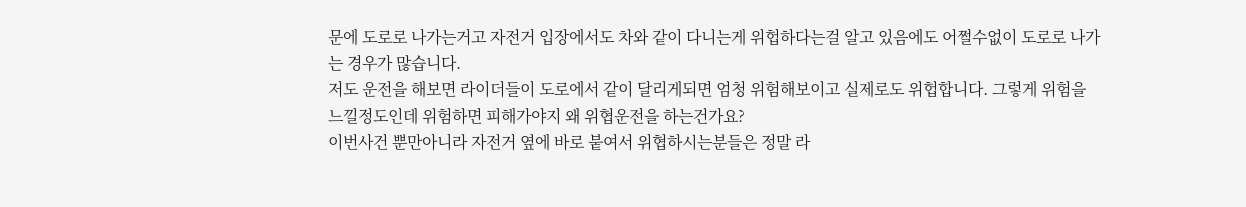문에 도로로 나가는거고 자전거 입장에서도 차와 같이 다니는게 위헙하다는걸 알고 있음에도 어쩔수없이 도로로 나가는 경우가 많습니다.
저도 운전을 해보면 라이더들이 도로에서 같이 달리게되면 엄청 위험해보이고 실제로도 위헙합니다. 그렇게 위험을 느낄정도인데 위험하면 피해가야지 왜 위협운전을 하는건가요?
이번사건 뿐만아니라 자전거 옆에 바로 붙여서 위협하시는분들은 정말 라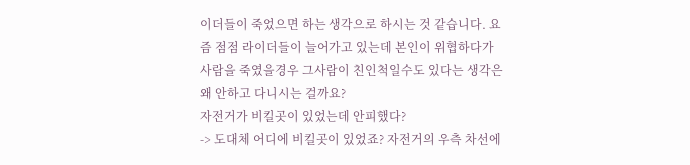이더들이 죽었으면 하는 생각으로 하시는 것 같습니다. 요즘 점점 라이더들이 늘어가고 있는데 본인이 위협하다가 사람을 죽였을경우 그사람이 친인척일수도 있다는 생각은 왜 안하고 다니시는 걸까요?
자전거가 비킬곳이 있었는데 안피했다?
-> 도대체 어디에 비킬곳이 있었죠? 자전거의 우측 차선에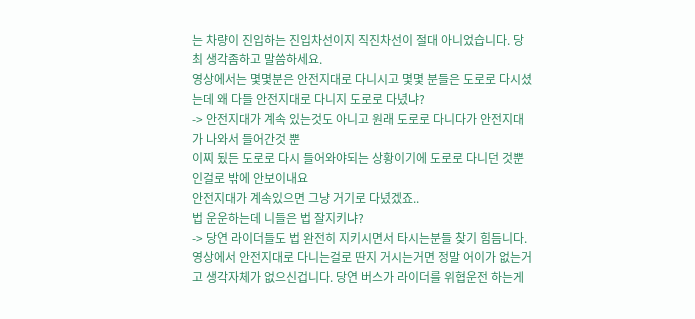는 차량이 진입하는 진입차선이지 직진차선이 절대 아니었습니다. 당최 생각좀하고 말씀하세요.
영상에서는 몇몇분은 안전지대로 다니시고 몇몇 분들은 도로로 다시셨는데 왜 다들 안전지대로 다니지 도로로 다녔냐?
-> 안전지대가 계속 있는것도 아니고 원래 도로로 다니다가 안전지대가 나와서 들어간것 뿐
이찌 됬든 도로로 다시 들어와야되는 상황이기에 도로로 다니던 것뿐인걸로 밖에 안보이내요
안전지대가 계속있으면 그냥 거기로 다녔겠죠..
법 운운하는데 니들은 법 잘지키냐?
-> 당연 라이더들도 법 완전히 지키시면서 타시는분들 찾기 힘듬니다. 영상에서 안전지대로 다니는걸로 딴지 거시는거면 정말 어이가 없는거고 생각자체가 없으신겁니다. 당연 버스가 라이더를 위협운전 하는게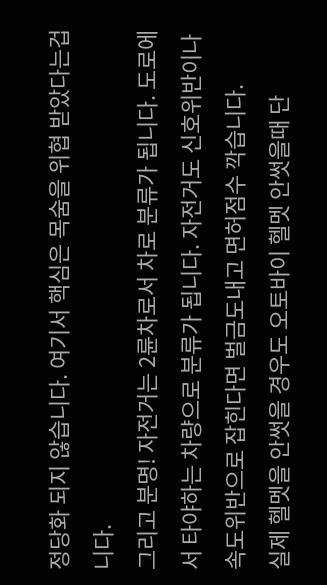정당화 되지 않습니다. 여기서 핵심은 목숨을 위협 받았다는겁니다.
그리고 분명! 자전거는 2륜차로서 차로 분류가 됩니다. 도로에서 타야하는 차량으로 분류가 됩니다. 자전거도 신호위반이나 속도위반으로 잡힌다면 벌금도내고 면허점수 깍습니다.
실제 헬멧을 안썻을 경우도 오토바이 헬멧 안썻을때 단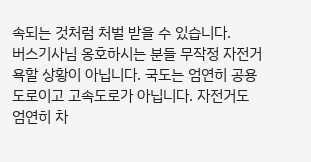속되는 것처럼 처벌 받을 수 있습니다.
버스기사님 옹호하시는 분들 무작정 자전거 욕할 상황이 아닙니다. 국도는 엄연히 공용 도로이고 고속도로가 아닙니다. 자전거도 엄연히 차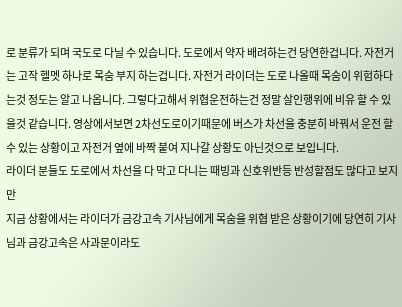로 분류가 되며 국도로 다닐 수 있습니다. 도로에서 약자 배려하는건 당연한겁니다. 자전거는 고작 헬멧 하나로 목숨 부지 하는겁니다. 자전거 라이더는 도로 나올때 목숨이 위험하다는것 정도는 알고 나옵니다. 그렇다고해서 위협운전하는건 정말 살인행위에 비유 할 수 있을것 같습니다. 영상에서보면 2차선도로이기때문에 버스가 차선을 충분히 바꿔서 운전 할 수 있는 상황이고 자전거 옆에 바짝 붙여 지나갈 상황도 아닌것으로 보입니다.
라이더 분들도 도로에서 차선을 다 막고 다니는 때빙과 신호위반등 반성할점도 많다고 보지만
지금 상황에서는 라이더가 금강고속 기사님에게 목숨을 위협 받은 상황이기에 당연히 기사님과 금강고속은 사과문이라도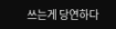쓰는게 당연하다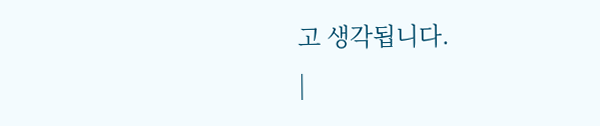고 생각됩니다.
|